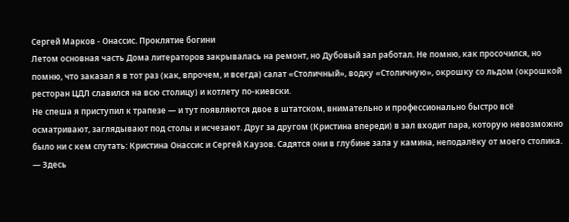Сергей Марков - Онассис. Проклятие богини
Летом основная часть Дома литераторов закрывалась на ремонт, но Дубовый зал работал. Не помню, как просочился, но помню, что заказал я в тот раз (как, впрочем, и всегда) салат «Столичный», водку «Столичную», окрошку со льдом (окрошкой ресторан ЦДЛ славился на всю столицу) и котлету по-киевски.
Не спеша я приступил к трапезе — и тут появляются двое в штатском, внимательно и профессионально быстро всё осматривают, заглядывают под столы и исчезают. Друг за другом (Кристина впереди) в зал входит пара, которую невозможно было ни с кем спутать: Кристина Онассис и Сергей Каузов. Садятся они в глубине зала у камина, неподалёку от моего столика.
— Здесь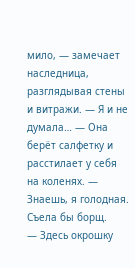мило, — замечает наследница, разглядывая стены и витражи. — Я и не думала… — Она берёт салфетку и расстилает у себя на коленях. — Знаешь, я голодная. Съела бы борщ.
— Здесь окрошку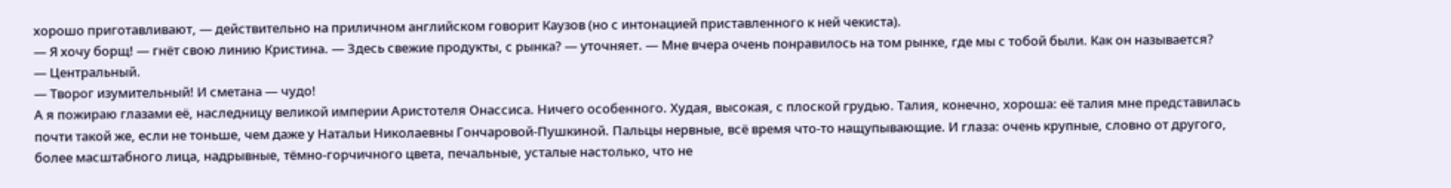хорошо приготавливают, — действительно на приличном английском говорит Каузов (но с интонацией приставленного к ней чекиста).
— Я хочу борщ! — гнёт свою линию Кристина. — Здесь свежие продукты, с рынка? — уточняет. — Мне вчера очень понравилось на том рынке, где мы с тобой были. Как он называется?
— Центральный.
— Творог изумительный! И сметана — чудо!
А я пожираю глазами её, наследницу великой империи Аристотеля Онассиса. Ничего особенного. Худая, высокая, с плоской грудью. Талия, конечно, хороша: её талия мне представилась почти такой же, если не тоньше, чем даже у Натальи Николаевны Гончаровой-Пушкиной. Пальцы нервные, всё время что-то нащупывающие. И глаза: очень крупные, словно от другого, более масштабного лица, надрывные, тёмно-горчичного цвета, печальные, усталые настолько, что не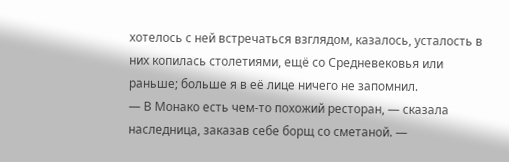хотелось с ней встречаться взглядом, казалось, усталость в них копилась столетиями, ещё со Средневековья или раньше; больше я в её лице ничего не запомнил.
— В Монако есть чем-то похожий ресторан, — сказала наследница, заказав себе борщ со сметаной. —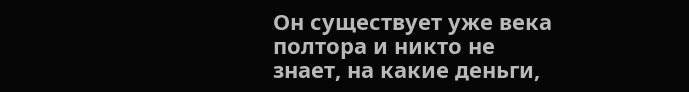Он существует уже века полтора и никто не знает, на какие деньги,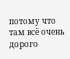потому что там всё очень дорого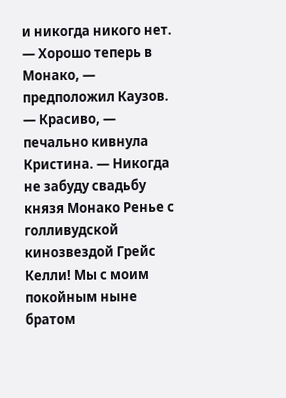и никогда никого нет.
— Хорошо теперь в Монако, — предположил Каузов.
— Красиво, — печально кивнула Кристина. — Никогда не забуду свадьбу князя Монако Ренье с голливудской кинозвездой Грейс Келли! Мы с моим покойным ныне братом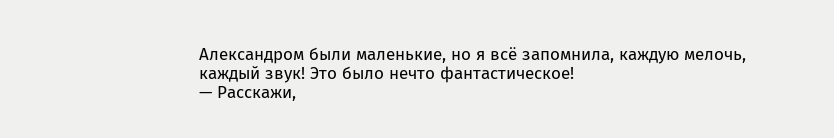Александром были маленькие, но я всё запомнила, каждую мелочь, каждый звук! Это было нечто фантастическое!
— Расскажи,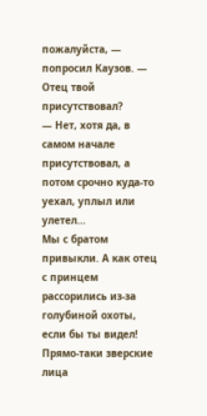пожалуйста, — попросил Каузов. — Отец твой присутствовал?
— Нет, хотя да, в самом начале присутствовал, а потом срочно куда-то уехал, уплыл или улетел…
Мы с братом привыкли. А как отец с принцем рассорились из-за голубиной охоты, если бы ты видел! Прямо-таки зверские лица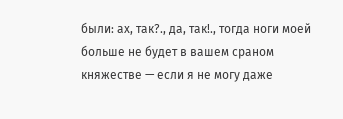были: ах, так?., да, так!., тогда ноги моей больше не будет в вашем сраном княжестве — если я не могу даже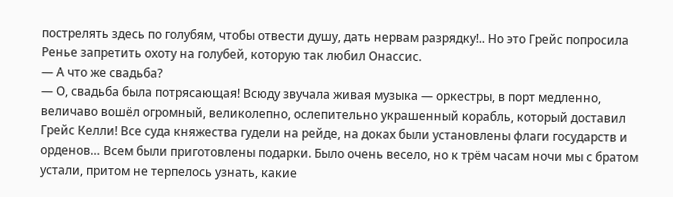пострелять здесь по голубям, чтобы отвести душу, дать нервам разрядку!.. Но это Грейс попросила Ренье запретить охоту на голубей, которую так любил Онассис.
— А что же свадьба?
— О, свадьба была потрясающая! Всюду звучала живая музыка — оркестры, в порт медленно, величаво вошёл огромный, великолепно, ослепительно украшенный корабль, который доставил Грейс Келли! Все суда княжества гудели на рейде, на доках были установлены флаги государств и орденов… Всем были приготовлены подарки. Было очень весело, но к трём часам ночи мы с братом устали, притом не терпелось узнать, какие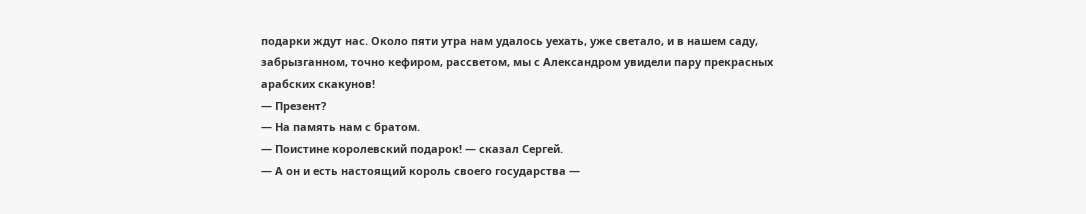подарки ждут нас. Около пяти утра нам удалось уехать, уже светало, и в нашем саду, забрызганном, точно кефиром, рассветом, мы с Александром увидели пару прекрасных арабских скакунов!
— Презент?
— На память нам с братом.
— Поистине королевский подарок! — сказал Сергей.
— А он и есть настоящий король своего государства —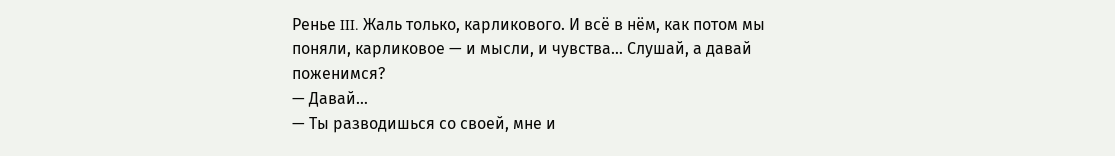Ренье III. Жаль только, карликового. И всё в нём, как потом мы поняли, карликовое — и мысли, и чувства… Слушай, а давай поженимся?
— Давай…
— Ты разводишься со своей, мне и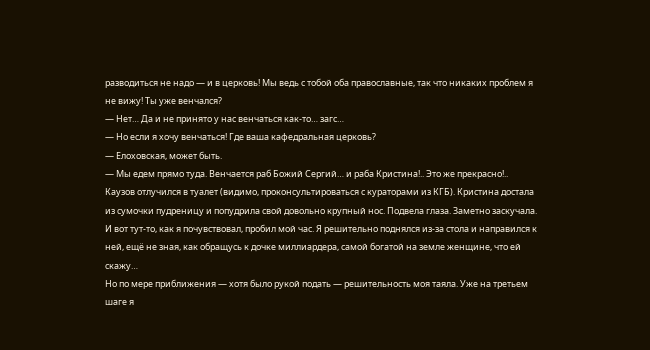разводиться не надо — и в церковь! Мы ведь с тобой оба православные, так что никаких проблем я не вижу! Ты уже венчался?
— Нет… Да и не принято у нас венчаться как-то… загс…
— Но если я хочу венчаться! Где ваша кафедральная церковь?
— Елоховская, может быть.
— Мы едем прямо туда. Венчается раб Божий Сергий… и раба Кристина!.. Это же прекрасно!..
Каузов отлучился в туалет (видимо, проконсультироваться с кураторами из КГБ). Кристина достала из сумочки пудреницу и попудрила свой довольно крупный нос. Подвела глаза. Заметно заскучала. И вот тут-то, как я почувствовал, пробил мой час. Я решительно поднялся из-за стола и направился к ней, ещё не зная, как обращусь к дочке миллиардера, самой богатой на земле женщине, что ей скажу…
Но по мере приближения — хотя было рукой подать — решительность моя таяла. Уже на третьем шаге я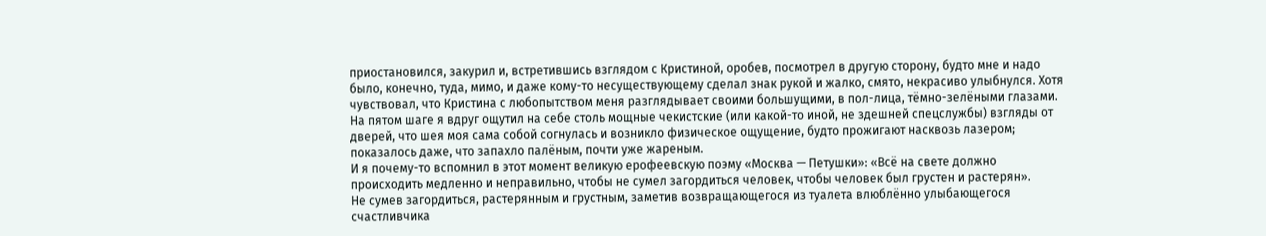приостановился, закурил и, встретившись взглядом с Кристиной, оробев, посмотрел в другую сторону, будто мне и надо было, конечно, туда, мимо, и даже кому-то несуществующему сделал знак рукой и жалко, смято, некрасиво улыбнулся. Хотя чувствовал, что Кристина с любопытством меня разглядывает своими большущими, в пол-лица, тёмно-зелёными глазами. На пятом шаге я вдруг ощутил на себе столь мощные чекистские (или какой-то иной, не здешней спецслужбы) взгляды от дверей, что шея моя сама собой согнулась и возникло физическое ощущение, будто прожигают насквозь лазером; показалось даже, что запахло палёным, почти уже жареным.
И я почему-то вспомнил в этот момент великую ерофеевскую поэму «Москва — Петушки»: «Всё на свете должно происходить медленно и неправильно, чтобы не сумел загордиться человек, чтобы человек был грустен и растерян».
Не сумев загордиться, растерянным и грустным, заметив возвращающегося из туалета влюблённо улыбающегося счастливчика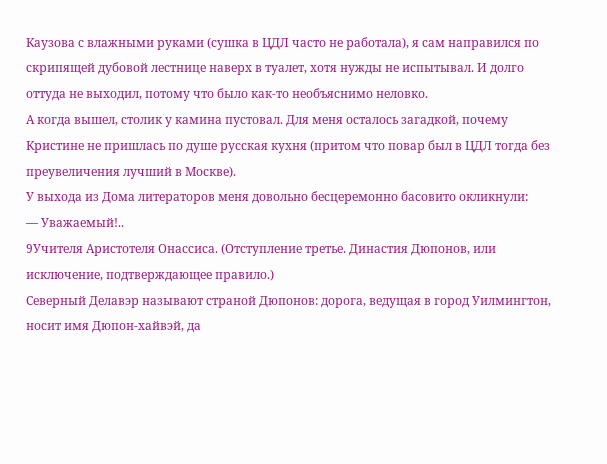Каузова с влажными руками (сушка в ЦДЛ часто не работала), я сам направился по скрипящей дубовой лестнице наверх в туалет, хотя нужды не испытывал. И долго оттуда не выходил, потому что было как-то необъяснимо неловко.
А когда вышел, столик у камина пустовал. Для меня осталось загадкой, почему Кристине не пришлась по душе русская кухня (притом что повар был в ЦДЛ тогда без преувеличения лучший в Москве).
У выхода из Дома литераторов меня довольно бесцеремонно басовито окликнули:
— Уважаемый!..
9Учителя Аристотеля Онассиса. (Отступление третье. Династия Дюпонов, или исключение, подтверждающее правило.)
Северный Делавэр называют страной Дюпонов: дорога, ведущая в город Уилмингтон, носит имя Дюпон-хайвэй, да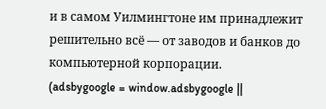и в самом Уилмингтоне им принадлежит решительно всё — от заводов и банков до компьютерной корпорации.
(adsbygoogle = window.adsbygoogle ||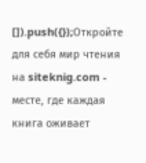[]).push({});Откройте для себя мир чтения на siteknig.com - месте, где каждая книга оживает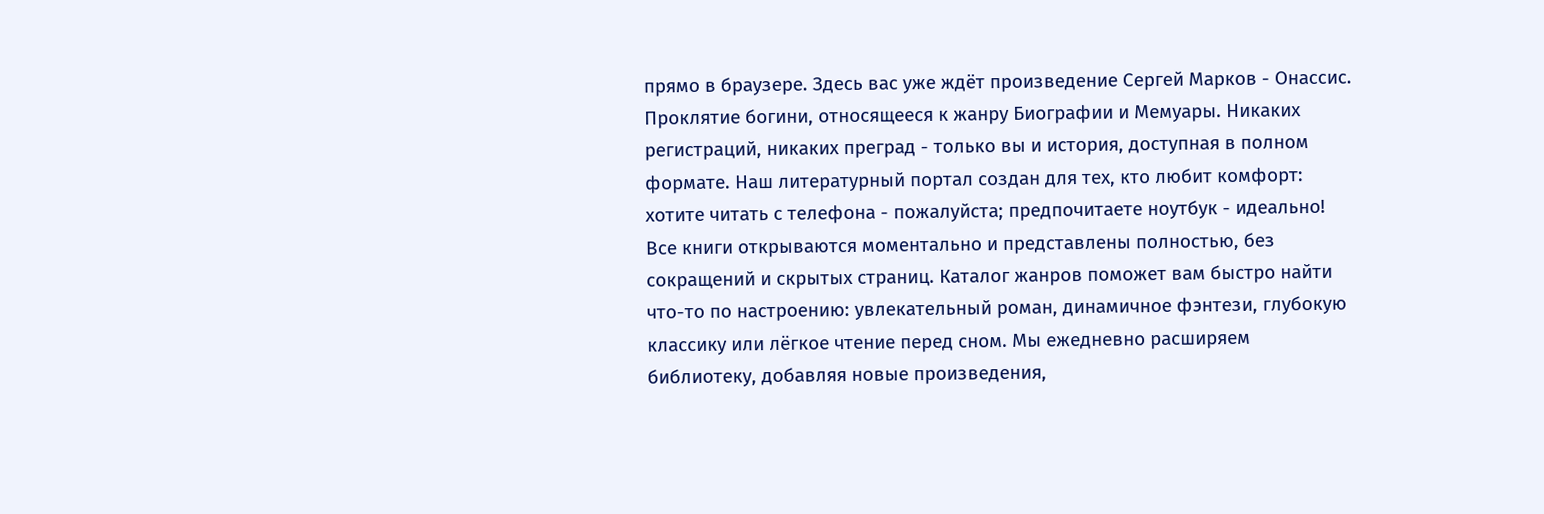прямо в браузере. Здесь вас уже ждёт произведение Сергей Марков - Онассис. Проклятие богини, относящееся к жанру Биографии и Мемуары. Никаких регистраций, никаких преград - только вы и история, доступная в полном формате. Наш литературный портал создан для тех, кто любит комфорт: хотите читать с телефона - пожалуйста; предпочитаете ноутбук - идеально! Все книги открываются моментально и представлены полностью, без сокращений и скрытых страниц. Каталог жанров поможет вам быстро найти что-то по настроению: увлекательный роман, динамичное фэнтези, глубокую классику или лёгкое чтение перед сном. Мы ежедневно расширяем библиотеку, добавляя новые произведения,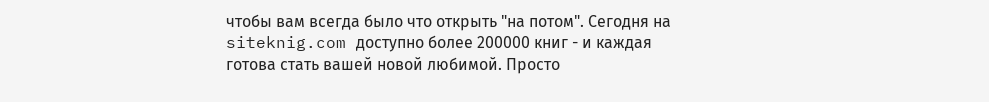чтобы вам всегда было что открыть "на потом". Сегодня на siteknig.com доступно более 200000 книг - и каждая готова стать вашей новой любимой. Просто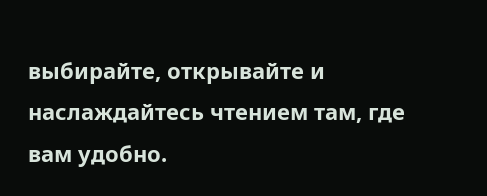выбирайте, открывайте и наслаждайтесь чтением там, где вам удобно.